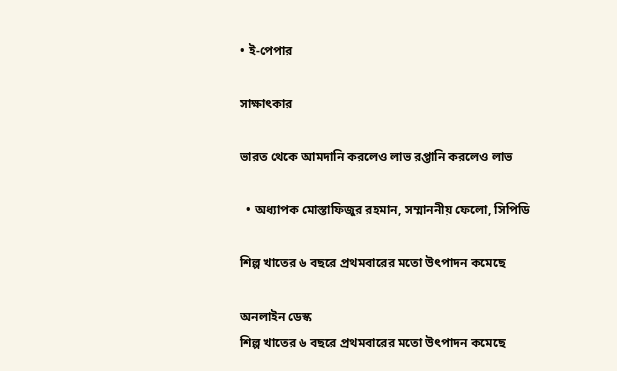• ই-পেপার

সাক্ষাৎকার

ভারত থেকে আমদানি করলেও লাভ রপ্তানি করলেও লাভ

  • অধ্যাপক মোস্তাফিজুর রহমান, সম্মাননীয় ফেলো, সিপিডি

শিল্প খাতের ৬ বছরে প্রথমবারের মতো উৎপাদন কমেছে

অনলাইন ডেস্ক
শিল্প খাতের ৬ বছরে প্রথমবারের মতো উৎপাদন কমেছে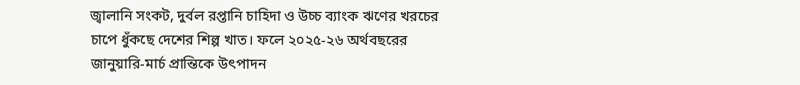জ্বালানি সংকট, দুর্বল রপ্তানি চাহিদা ও উচ্চ ব্যাংক ঋণের খরচের চাপে ধুঁকছে দেশের শিল্প খাত। ফলে ২০২৫-২৬ অর্থবছরের জানুয়ারি-মার্চ প্রান্তিকে উৎপাদন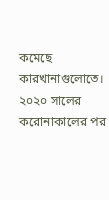কমেছে কারখানাগুলোতে। ২০২০ সালের করোনাকালের পর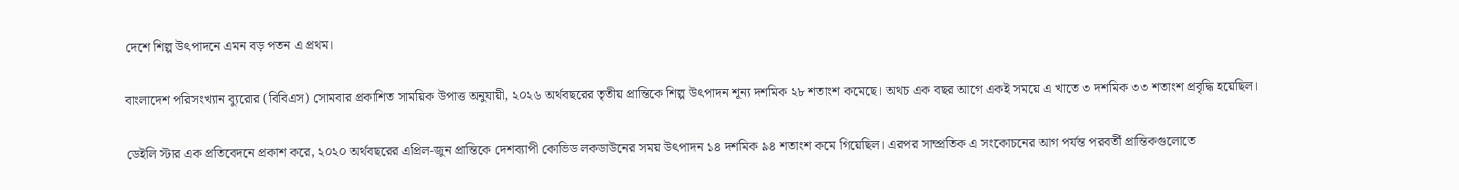দেশে শিল্প উৎপাদনে এমন বড় পতন এ প্রথম।

বাংলাদেশ পরিসংখ্যান ব্যুরোর (বিবিএস) সোমবার প্রকাশিত সাময়িক উপাত্ত অনুযায়ী, ২০২৬ অর্থবছরের তৃতীয় প্রান্তিকে শিল্প উৎপাদন শূন্য দশমিক ২৮ শতাংশ কমেছে। অথচ এক বছর আগে একই সময়ে এ খাতে ৩ দশমিক ৩৩ শতাংশ প্রবৃদ্ধি হয়েছিল।

ডেইলি স্টার এক প্রতিবেদনে প্রকাশ করে, ২০২০ অর্থবছরের এপ্রিল-জুন প্রান্তিকে দেশব্যাপী কোভিড লকডাউনের সময় উৎপাদন ১৪ দশমিক ৯৪ শতাংশ কমে গিয়েছিল। এরপর সাম্প্রতিক এ সংকোচনের আগ পর্যন্ত পরবর্তী প্রান্তিকগুলোতে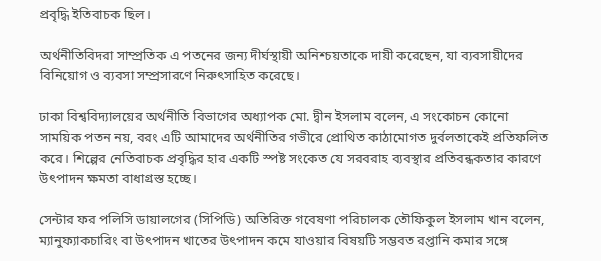প্রবৃদ্ধি ইতিবাচক ছিল।

অর্থনীতিবিদরা সাম্প্রতিক এ পতনের জন্য দীর্ঘস্থায়ী অনিশ্চয়তাকে দায়ী করেছেন, যা ব্যবসায়ীদের বিনিয়োগ ও ব্যবসা সম্প্রসারণে নিরুৎসাহিত করেছে।

ঢাকা বিশ্ববিদ্যালয়ের অর্থনীতি বিভাগের অধ্যাপক মো. দ্বীন ইসলাম বলেন, এ সংকোচন কোনো সাময়িক পতন নয়, বরং এটি আমাদের অর্থনীতির গভীরে প্রোথিত কাঠামোগত দুর্বলতাকেই প্রতিফলিত করে। শিল্পের নেতিবাচক প্রবৃদ্ধির হার একটি স্পষ্ট সংকেত যে সরবরাহ ব্যবস্থার প্রতিবন্ধকতার কারণে উৎপাদন ক্ষমতা বাধাগ্রস্ত হচ্ছে।

সেন্টার ফর পলিসি ডায়ালগের (সিপিডি) অতিরিক্ত গবেষণা পরিচালক তৌফিকুল ইসলাম খান বলেন, ম্যানুফ্যাকচারিং বা উৎপাদন খাতের উৎপাদন কমে যাওয়ার বিষয়টি সম্ভবত রপ্তানি কমার সঙ্গে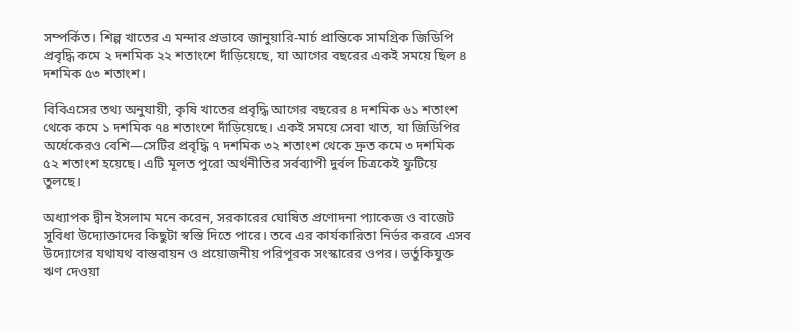সম্পর্কিত। শিল্প খাতের এ মন্দার প্রভাবে জানুয়ারি-মার্চ প্রান্তিকে সামগ্রিক জিডিপি প্রবৃদ্ধি কমে ২ দশমিক ২২ শতাংশে দাঁড়িয়েছে, যা আগের বছরের একই সময়ে ছিল ৪ দশমিক ৫৩ শতাংশ।

বিবিএসের তথ্য অনুযায়ী, কৃষি খাতের প্রবৃদ্ধি আগের বছরের ৪ দশমিক ৬১ শতাংশ থেকে কমে ১ দশমিক ৭৪ শতাংশে দাঁড়িয়েছে। একই সময়ে সেবা খাত, যা জিডিপির অর্ধেকেরও বেশি—সেটির প্রবৃদ্ধি ৭ দশমিক ৩২ শতাংশ থেকে দ্রুত কমে ৩ দশমিক ৫২ শতাংশ হয়েছে। এটি মূলত পুরো অর্থনীতির সর্বব্যাপী দুর্বল চিত্রকেই ফুটিয়ে তুলছে।

অধ্যাপক দ্বীন ইসলাম মনে করেন, সরকারের ঘোষিত প্রণোদনা প্যাকেজ ও বাজেট সুবিধা উদ্যোক্তাদের কিছুটা স্বস্তি দিতে পারে। তবে এর কার্যকারিতা নির্ভর করবে এসব উদ্যোগের যথাযথ বাস্তবায়ন ও প্রয়োজনীয় পরিপূরক সংস্কারের ওপর। ভর্তুকিযুক্ত ঋণ দেওয়া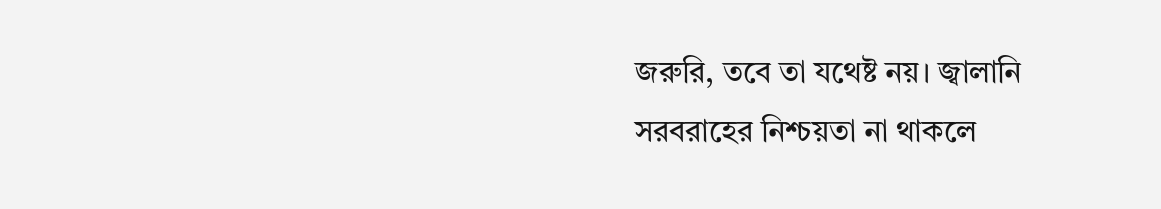জরুরি, তবে তা যথেষ্ট নয়। জ্বালানি সরবরাহের নিশ্চয়তা না থাকলে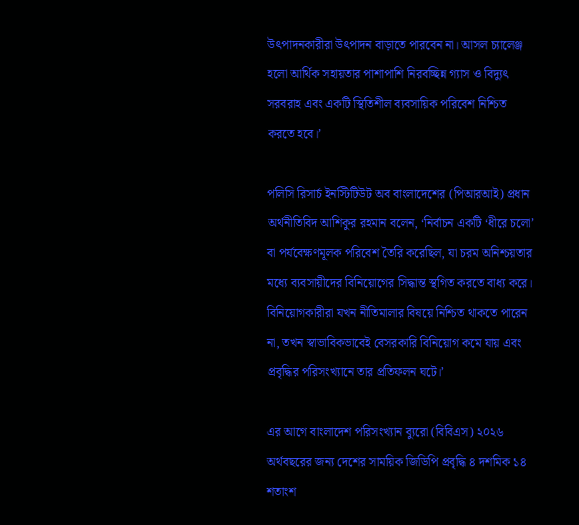উৎপাদনকারীরা উৎপাদন বাড়াতে পারবেন না। আসল চ্যালেঞ্জ হলো আর্থিক সহায়তার পাশাপাশি নিরবচ্ছিন্ন গ্যাস ও বিদ্যুৎ সরবরাহ এবং একটি স্থিতিশীল ব্যবসায়িক পরিবেশ নিশ্চিত করতে হবে।’

পলিসি রিসার্চ ইনস্টিটিউট অব বাংলাদেশের (পিআরআই) প্রধান অর্থনীতিবিদ আশিকুর রহমান বলেন, ‘নির্বাচন একটি ‘ধীরে চলো’ বা পর্যবেক্ষণমূলক পরিবেশ তৈরি করেছিল, যা চরম অনিশ্চয়তার মধ্যে ব্যবসায়ীদের বিনিয়োগের সিদ্ধান্ত স্থগিত করতে বাধ্য করে। বিনিয়োগকারীরা যখন নীতিমালার বিষয়ে নিশ্চিত থাকতে পারেন না, তখন স্বাভাবিকভাবেই বেসরকারি বিনিয়োগ কমে যায় এবং প্রবৃদ্ধির পরিসংখ্যানে তার প্রতিফলন ঘটে।’

এর আগে বাংলাদেশ পরিসংখ্যান ব্যুরো (বিবিএস) ২০২৬ অর্থবছরের জন্য দেশের সাময়িক জিডিপি প্রবৃদ্ধি ৪ দশমিক ১৪ শতাংশ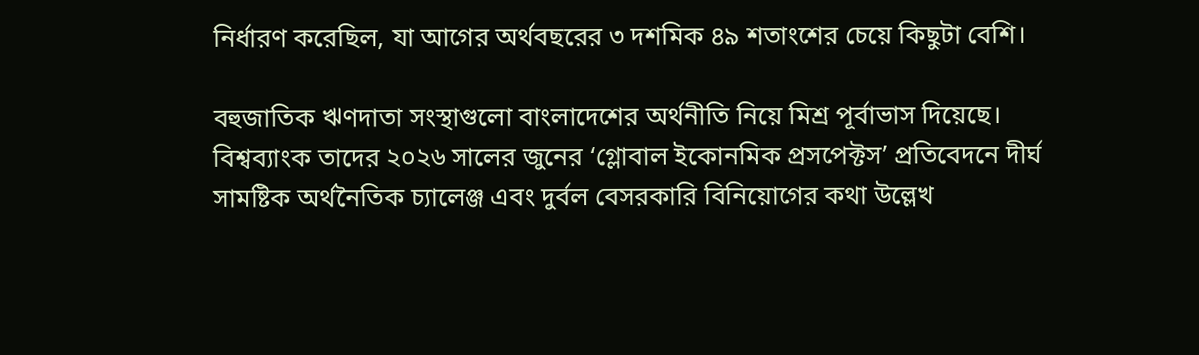নির্ধারণ করেছিল, যা আগের অর্থবছরের ৩ দশমিক ৪৯ শতাংশের চেয়ে কিছুটা বেশি।

বহুজাতিক ঋণদাতা সংস্থাগুলো বাংলাদেশের অর্থনীতি নিয়ে মিশ্র পূর্বাভাস দিয়েছে। বিশ্বব্যাংক তাদের ২০২৬ সালের জুনের ‘গ্লোবাল ইকোনমিক প্রসপেক্টস’ প্রতিবেদনে দীর্ঘ সামষ্টিক অর্থনৈতিক চ্যালেঞ্জ এবং দুর্বল বেসরকারি বিনিয়োগের কথা উল্লেখ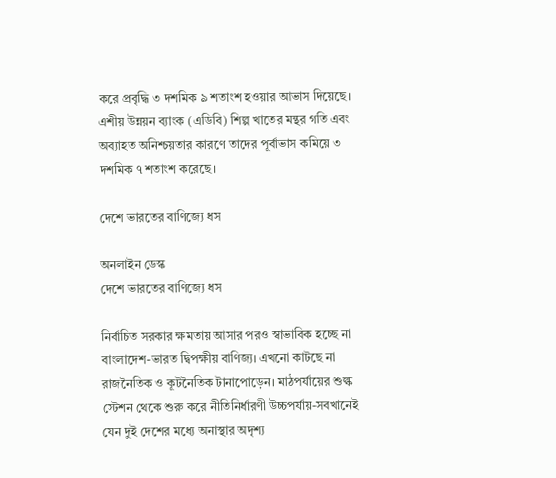করে প্রবৃদ্ধি ৩ দশমিক ৯ শতাংশ হওয়ার আভাস দিয়েছে। এশীয় উন্নয়ন ব্যাংক (এডিবি) শিল্প খাতের মন্থর গতি এবং অব্যাহত অনিশ্চয়তার কারণে তাদের পূর্বাভাস কমিয়ে ৩ দশমিক ৭ শতাংশ করেছে।

দেশে ভারতের বাণিজ্যে ধস

অনলাইন ডেস্ক
দেশে ভারতের বাণিজ্যে ধস

নির্বাচিত সরকার ক্ষমতায় আসার পরও স্বাভাবিক হচ্ছে না বাংলাদেশ-ভারত দ্বিপক্ষীয় বাণিজ্য। এখনো কাটছে না রাজনৈতিক ও কূটনৈতিক টানাপোড়েন। মাঠপর্যায়ের শুল্ক স্টেশন থেকে শুরু করে নীতিনির্ধারণী উচ্চপর্যায়-সবখানেই যেন দুই দেশের মধ্যে অনাস্থার অদৃশ্য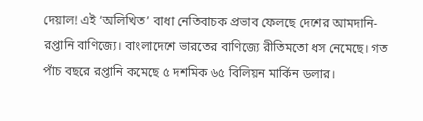দেয়াল! এই ‘অলিখিত’ বাধা নেতিবাচক প্রভাব ফেলছে দেশের আমদানি-রপ্তানি বাণিজ্যে। বাংলাদেশে ভারতের বাণিজ্যে রীতিমতো ধস নেমেছে। গত পাঁচ বছরে রপ্তানি কমেছে ৫ দশমিক ৬৫ বিলিয়ন মার্কিন ডলার।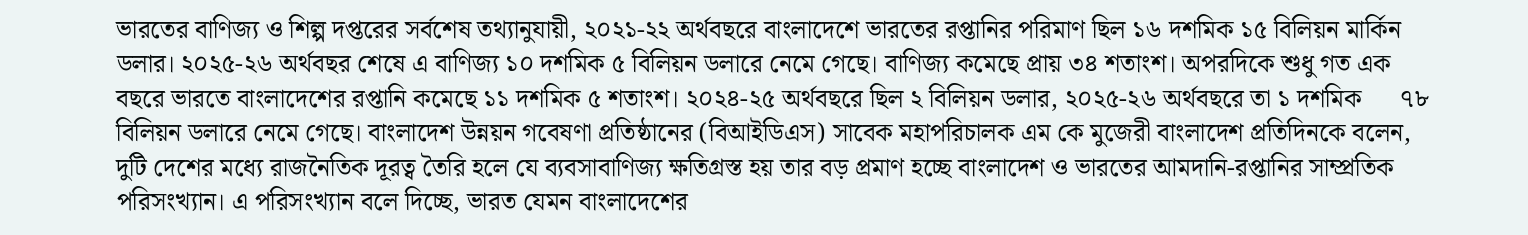ভারতের বাণিজ্য ও শিল্প দপ্তরের সর্বশেষ তথ্যানুযায়ী, ২০২১-২২ অর্থবছরে বাংলাদেশে ভারতের রপ্তানির পরিমাণ ছিল ১৬ দশমিক ১৫ বিলিয়ন মার্কিন ডলার। ২০২৫-২৬ অর্থবছর শেষে এ বাণিজ্য ১০ দশমিক ৫ বিলিয়ন ডলারে নেমে গেছে। বাণিজ্য কমেছে প্রায় ৩৪ শতাংশ। অপরদিকে শুধু গত এক বছরে ভারতে বাংলাদেশের রপ্তানি কমেছে ১১ দশমিক ৫ শতাংশ। ২০২৪-২৫ অর্থবছরে ছিল ২ বিলিয়ন ডলার, ২০২৫-২৬ অর্থবছরে তা ১ দশমিক      ৭৮ বিলিয়ন ডলারে নেমে গেছে। বাংলাদেশ উন্নয়ন গবেষণা প্রতিষ্ঠানের (বিআইডিএস) সাবেক মহাপরিচালক এম কে মুজেরী বাংলাদেশ প্রতিদিনকে বলেন, দুটি দেশের মধ্যে রাজনৈতিক দূরত্ব তৈরি হলে যে ব্যবসাবাণিজ্য ক্ষতিগ্রস্ত হয় তার বড় প্রমাণ হচ্ছে বাংলাদেশ ও ভারতের আমদানি-রপ্তানির সাম্প্রতিক পরিসংখ্যান। এ পরিসংখ্যান বলে দিচ্ছে, ভারত যেমন বাংলাদেশের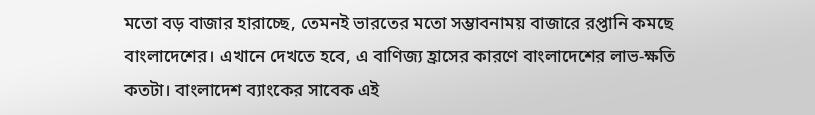মতো বড় বাজার হারাচ্ছে, তেমনই ভারতের মতো সম্ভাবনাময় বাজারে রপ্তানি কমছে বাংলাদেশের। এখানে দেখতে হবে, এ বাণিজ্য হ্রাসের কারণে বাংলাদেশের লাভ-ক্ষতি কতটা। বাংলাদেশ ব্যাংকের সাবেক এই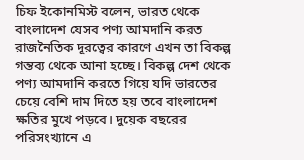চিফ ইকোনমিস্ট বলেন, ভারত থেকে বাংলাদেশ যেসব পণ্য আমদানি করত রাজনৈতিক দূরত্বের কারণে এখন তা বিকল্প গন্তব্য থেকে আনা হচ্ছে। বিকল্প দেশ থেকে পণ্য আমদানি করতে গিয়ে যদি ভারতের চেয়ে বেশি দাম দিতে হয় তবে বাংলাদেশ ক্ষতির মুখে পড়বে। দুয়েক বছরের পরিসংখ্যানে এ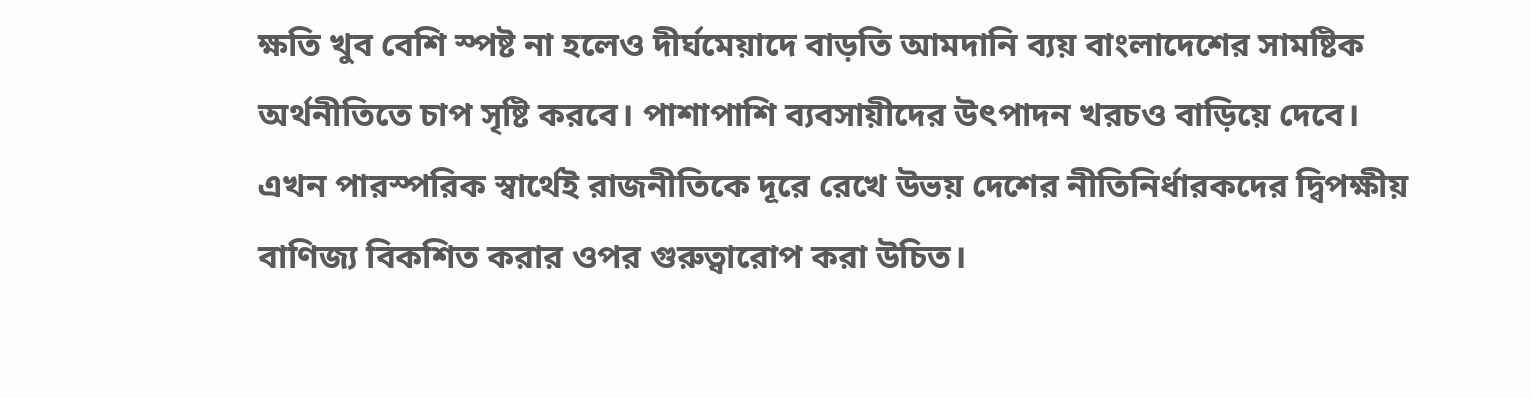ক্ষতি খুব বেশি স্পষ্ট না হলেও দীর্ঘমেয়াদে বাড়তি আমদানি ব্যয় বাংলাদেশের সামষ্টিক অর্থনীতিতে চাপ সৃষ্টি করবে। পাশাপাশি ব্যবসায়ীদের উৎপাদন খরচও বাড়িয়ে দেবে। এখন পারস্পরিক স্বার্থেই রাজনীতিকে দূরে রেখে উভয় দেশের নীতিনির্ধারকদের দ্বিপক্ষীয় বাণিজ্য বিকশিত করার ওপর গুরুত্বারোপ করা উচিত।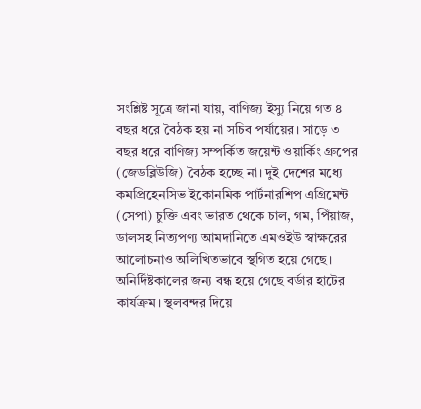সংশ্লিষ্ট সূত্রে জানা যায়, বাণিজ্য ইস্যু নিয়ে গত ৪ বছর ধরে বৈঠক হয় না সচিব পর্যায়ের। সাড়ে ৩ বছর ধরে বাণিজ্য সম্পর্কিত জয়েন্ট ওয়ার্কিং গ্রুপের (জেডব্লিউজি) বৈঠক হচ্ছে না। দুই দেশের মধ্যে কমপ্রিহেনসিভ ইকোনমিক পার্টনারশিপ এগ্রিমেন্ট (সেপা) চুক্তি এবং ভারত থেকে চাল, গম, পিঁয়াজ, ডালসহ নিত্যপণ্য আমদানিতে এমওইউ স্বাক্ষরের আলোচনাও অলিখিতভাবে স্থগিত হয়ে গেছে। অনির্দিষ্টকালের জন্য বন্ধ হয়ে গেছে বর্ডার হাটের কার্যক্রম। স্থলবন্দর দিয়ে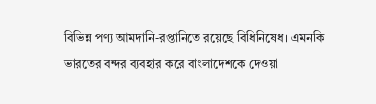বিভিন্ন পণ্য আমদানি-রপ্তানিতে রয়েছে বিধিনিষেধ। এমনকি ভারতের বন্দর ব্যবহার করে বাংলাদেশকে দেওয়া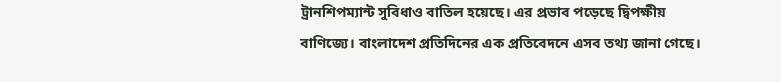ট্রানশিপম্যান্ট সুবিধাও বাতিল হয়েছে। এর প্রভাব পড়েছে দ্বিপক্ষীয় বাণিজ্যে। বাংলাদেশ প্রতিদিনের এক প্রতিবেদনে এসব তথ্য জানা গেছে।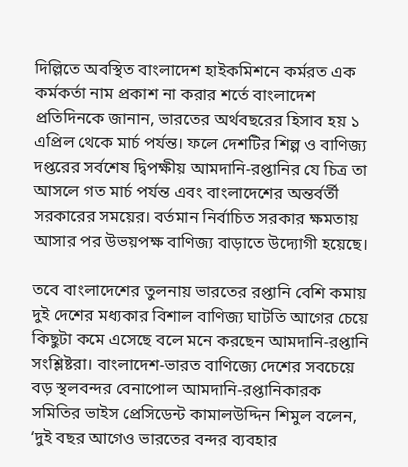দিল্লিতে অবস্থিত বাংলাদেশ হাইকমিশনে কর্মরত এক কর্মকর্তা নাম প্রকাশ না করার শর্তে বাংলাদেশ প্রতিদিনকে জানান, ভারতের অর্থবছরের হিসাব হয় ১ এপ্রিল থেকে মার্চ পর্যন্ত। ফলে দেশটির শিল্প ও বাণিজ্য দপ্তরের সর্বশেষ দ্বিপক্ষীয় আমদানি-রপ্তানির যে চিত্র তা আসলে গত মার্চ পর্যন্ত এবং বাংলাদেশের অন্তর্বর্তী সরকারের সময়ের। বর্তমান নির্বাচিত সরকার ক্ষমতায় আসার পর উভয়পক্ষ বাণিজ্য বাড়াতে উদ্যোগী হয়েছে।

তবে বাংলাদেশের তুলনায় ভারতের রপ্তানি বেশি কমায় দুই দেশের মধ্যকার বিশাল বাণিজ্য ঘাটতি আগের চেয়ে কিছুটা কমে এসেছে বলে মনে করছেন আমদানি-রপ্তানি সংশ্লিষ্টরা। বাংলাদেশ-ভারত বাণিজ্যে দেশের সবচেয়ে বড় স্থলবন্দর বেনাপোল আমদানি-রপ্তানিকারক সমিতির ভাইস প্রেসিডেন্ট কামালউদ্দিন শিমুল বলেন, ‘দুই বছর আগেও ভারতের বন্দর ব্যবহার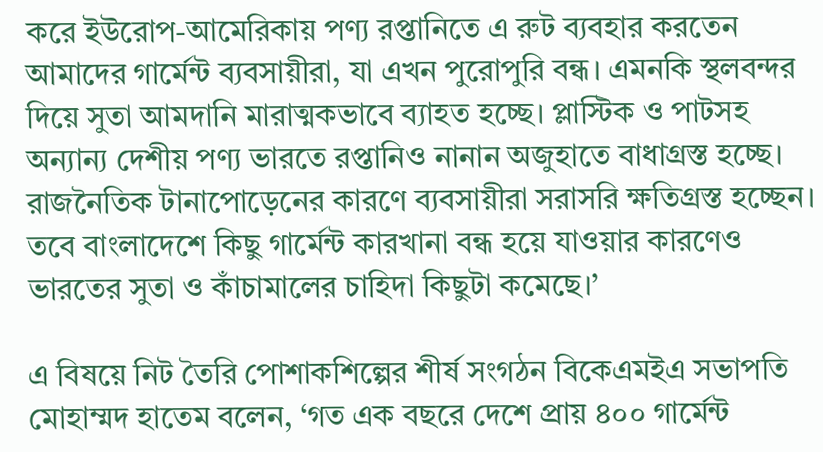করে ইউরোপ-আমেরিকায় পণ্য রপ্তানিতে এ রুট ব্যবহার করতেন আমাদের গার্মেন্ট ব্যবসায়ীরা, যা এখন পুরোপুরি বন্ধ। এমনকি স্থলবন্দর দিয়ে সুতা আমদানি মারাত্মকভাবে ব্যাহত হচ্ছে। প্লাস্টিক ও পাটসহ অন্যান্য দেশীয় পণ্য ভারতে রপ্তানিও নানান অজুহাতে বাধাগ্রস্ত হচ্ছে। রাজনৈতিক টানাপোড়েনের কারণে ব্যবসায়ীরা সরাসরি ক্ষতিগ্রস্ত হচ্ছেন। তবে বাংলাদেশে কিছু গার্মেন্ট কারখানা বন্ধ হয়ে যাওয়ার কারণেও ভারতের সুতা ও কাঁচামালের চাহিদা কিছুটা কমেছে।’

এ বিষয়ে নিট তৈরি পোশাকশিল্পের শীর্ষ সংগঠন বিকেএমইএ সভাপতি মোহাম্মদ হাতেম বলেন, ‘গত এক বছরে দেশে প্রায় ৪০০ গার্মেন্ট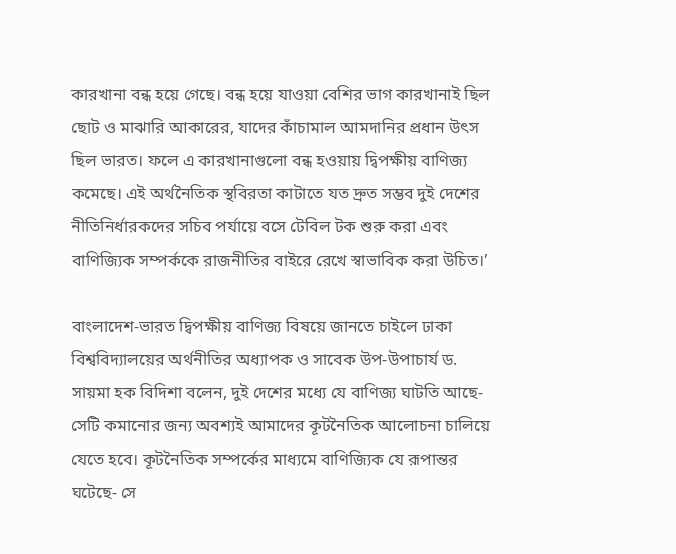কারখানা বন্ধ হয়ে গেছে। বন্ধ হয়ে যাওয়া বেশির ভাগ কারখানাই ছিল ছোট ও মাঝারি আকারের, যাদের কাঁচামাল আমদানির প্রধান উৎস ছিল ভারত। ফলে এ কারখানাগুলো বন্ধ হওয়ায় দ্বিপক্ষীয় বাণিজ্য কমেছে। এই অর্থনৈতিক স্থবিরতা কাটাতে যত দ্রুত সম্ভব দুই দেশের নীতিনির্ধারকদের সচিব পর্যায়ে বসে টেবিল টক শুরু করা এবং বাণিজ্যিক সম্পর্ককে রাজনীতির বাইরে রেখে স্বাভাবিক করা উচিত।’

বাংলাদেশ-ভারত দ্বিপক্ষীয় বাণিজ্য বিষয়ে জানতে চাইলে ঢাকা বিশ্ববিদ্যালয়ের অর্থনীতির অধ্যাপক ও সাবেক উপ-উপাচার্য ড. সায়মা হক বিদিশা বলেন, দুই দেশের মধ্যে যে বাণিজ্য ঘাটতি আছে-সেটি কমানোর জন্য অবশ্যই আমাদের কূটনৈতিক আলোচনা চালিয়ে যেতে হবে। কূটনৈতিক সম্পর্কের মাধ্যমে বাণিজ্যিক যে রূপান্তর ঘটেছে- সে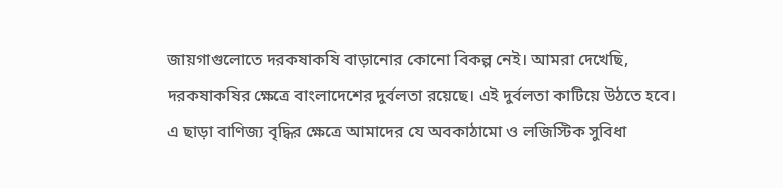জায়গাগুলোতে দরকষাকষি বাড়ানোর কোনো বিকল্প নেই। আমরা দেখেছি, দরকষাকষির ক্ষেত্রে বাংলাদেশের দুর্বলতা রয়েছে। এই দুর্বলতা কাটিয়ে উঠতে হবে। এ ছাড়া বাণিজ্য বৃদ্ধির ক্ষেত্রে আমাদের যে অবকাঠামো ও লজিস্টিক সুবিধা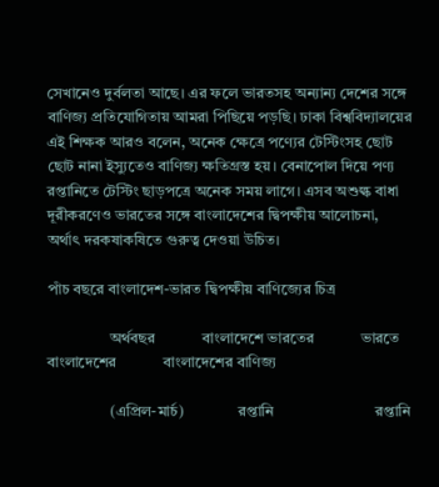সেখানেও দুর্বলতা আছে। এর ফলে ভারতসহ অন্যান্য দেশের সঙ্গে বাণিজ্য প্রতিযোগিতায় আমরা পিছিয়ে পড়ছি। ঢাকা বিশ্ববিদ্যালয়ের এই শিক্ষক আরও বলেন, অনেক ক্ষেত্রে পণ্যের টেস্টিংসহ ছোট ছোট নানা ইস্যুতেও বাণিজ্য ক্ষতিগ্রস্ত হয়। বেনাপোল দিয়ে পণ্য রপ্তানিতে টেস্টিং ছাড়পত্রে অনেক সময় লাগে। এসব অশুল্ক বাধা দূরীকরণেও ভারতের সঙ্গে বাংলাদেশের দ্বিপক্ষীয় আলোচনা, অর্থাৎ দরকষাকষিতে গুরুত্ব দেওয়া উচিত।

পাঁচ বছরে বাংলাদেশ-ভারত দ্বিপক্ষীয় বাণিজ্যের চিত্র

                অর্থবছর            বাংলাদেশে ভারতের            ভারতে বাংলাদেশের            বাংলাদেশের বাণিজ্য

                (এপ্রিল-মার্চ)              রপ্তানি                          রপ্তানি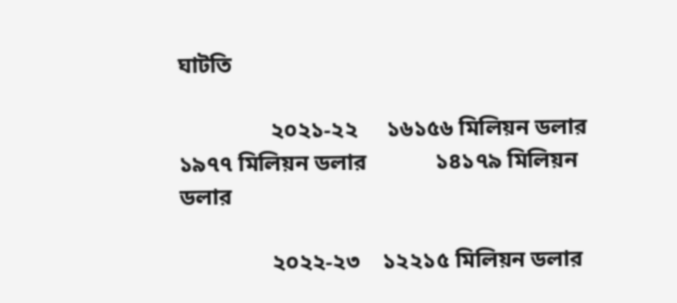ঘাটতি

                ২০২১-২২     ১৬১৫৬ মিলিয়ন ডলার          ১৯৭৭ মিলিয়ন ডলার            ১৪১৭৯ মিলিয়ন ডলার

                ২০২২-২৩    ১২২১৫ মিলিয়ন ডলার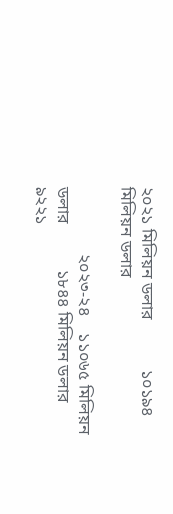২০২১ মিলিয়ন ডলার            ১০১৯৪ মিলিয়ন ডলার

                ২০২৩-২৪    ১১০৬৫ মিলিয়ন ডলার           ১৮৪৪ মিলিয়ন ডলার            ৯২২১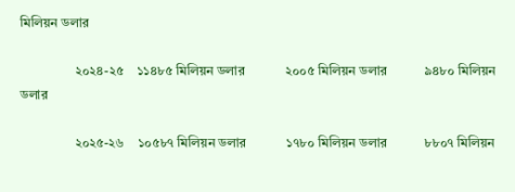মিলিয়ন ডলার

                ২০২৪-২৫    ১১৪৮৫ মিলিয়ন ডলার            ২০০৫ মিলিয়ন ডলার           ৯৪৮০ মিলিয়ন ডলার

                ২০২৫-২৬    ১০৫৮৭ মিলিয়ন ডলার            ১৭৮০ মিলিয়ন ডলার           ৮৮০৭ মিলিয়ন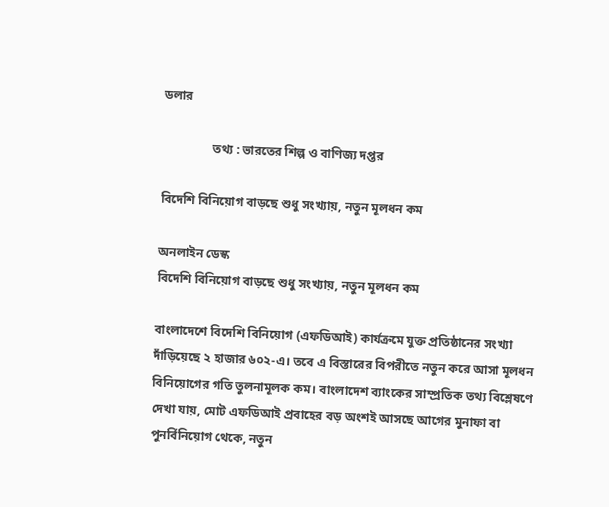ডলার

                তথ্য : ভারতের শিল্প ও বাণিজ্য দপ্তর

বিদেশি বিনিয়োগ বাড়ছে শুধু সংখ্যায়, নতুন মূলধন কম

অনলাইন ডেস্ক
বিদেশি বিনিয়োগ বাড়ছে শুধু সংখ্যায়, নতুন মূলধন কম

বাংলাদেশে বিদেশি বিনিয়োগ (এফডিআই) কার্যক্রমে যুক্ত প্রতিষ্ঠানের সংখ্যা দাঁড়িয়েছে ২ হাজার ৬০২-এ। তবে এ বিস্তারের বিপরীতে নতুন করে আসা মূলধন বিনিয়োগের গতি তুলনামূলক কম। বাংলাদেশ ব্যাংকের সাম্প্রতিক তথ্য বিশ্লেষণে দেখা যায়, মোট এফডিআই প্রবাহের বড় অংশই আসছে আগের মুনাফা বা পুনর্বিনিয়োগ থেকে, নতুন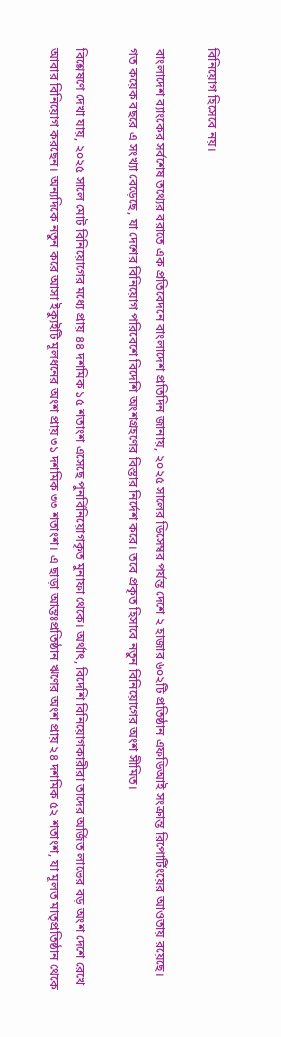বিনিয়োগ হিসেবে নয়।

বাংলাদেশ ব্যাংকের সর্বশেষ তথ্যের বরাতে এক প্রতিবেদনে বাংলাদেশ প্রতিদিন জানায়, ২০২৫ সালের ডিসেম্বর পর্যন্ত দেশে ২ হাজার ৬০২টি প্রতিষ্ঠান এফডিআই সংক্রান্ত রিপোর্টিংয়ের আওতায় রয়েছে। গত কয়েক বছরে এ সংখ্যা বেড়েছে, যা দেশের বিনিয়োগ পরিবেশে বিদেশি অংশগ্রহণের বিস্তার নির্দেশ করে। তবে প্রকৃত হিসাবে নতুন বিনিয়োগের অংশ সীমিত।

বিশ্লেষণে দেখা যায়, ২০২৫ সালে মোট বিনিয়োগের মধ্যে প্রায় ৪৪ দশমিক ১৫ শতাংশ এসেছে পুনর্বিনিয়োগকৃত মুনাফা থেকে। অর্থাৎ, বিদেশি বিনিয়োগকারীরা তাদের অর্জিত লাভের বড় অংশ দেশে রেখে আবার বিনিয়োগ করছেন। অন্যদিকে নতুন করে আসা ইক্যুইটি মূলধনের অংশ প্রায় ৩১ দশমিক ৩৩ শতাংশ। এ ছাড়া আন্তঃপ্রতিষ্ঠান ঋণের অংশ প্রায় ২৪ দশমিক ৫২ শতাংশ, যা মূলত মাতৃপ্রতিষ্ঠান থেকে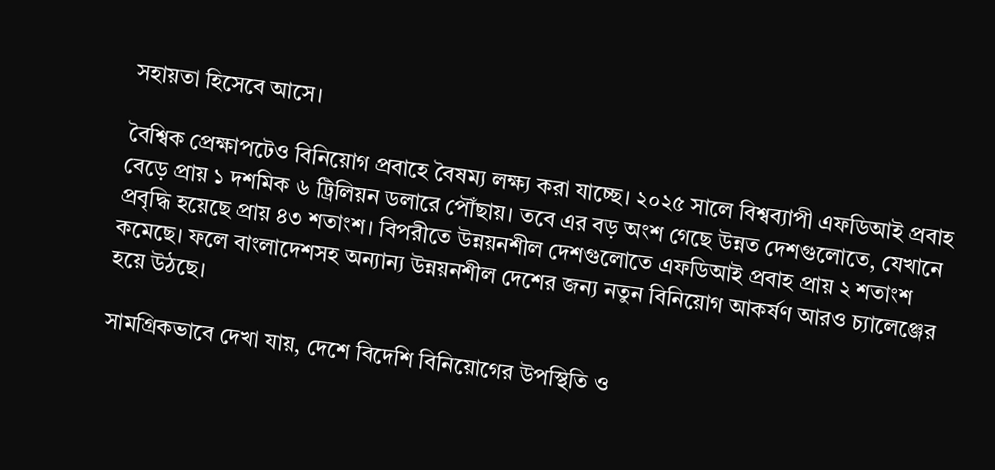সহায়তা হিসেবে আসে।

বৈশ্বিক প্রেক্ষাপটেও বিনিয়োগ প্রবাহে বৈষম্য লক্ষ্য করা যাচ্ছে। ২০২৫ সালে বিশ্বব্যাপী এফডিআই প্রবাহ বেড়ে প্রায় ১ দশমিক ৬ ট্রিলিয়ন ডলারে পৌঁছায়। তবে এর বড় অংশ গেছে উন্নত দেশগুলোতে, যেখানে প্রবৃদ্ধি হয়েছে প্রায় ৪৩ শতাংশ। বিপরীতে উন্নয়নশীল দেশগুলোতে এফডিআই প্রবাহ প্রায় ২ শতাংশ কমেছে। ফলে বাংলাদেশসহ অন্যান্য উন্নয়নশীল দেশের জন্য নতুন বিনিয়োগ আকর্ষণ আরও চ্যালেঞ্জের হয়ে উঠছে।

সামগ্রিকভাবে দেখা যায়, দেশে বিদেশি বিনিয়োগের উপস্থিতি ও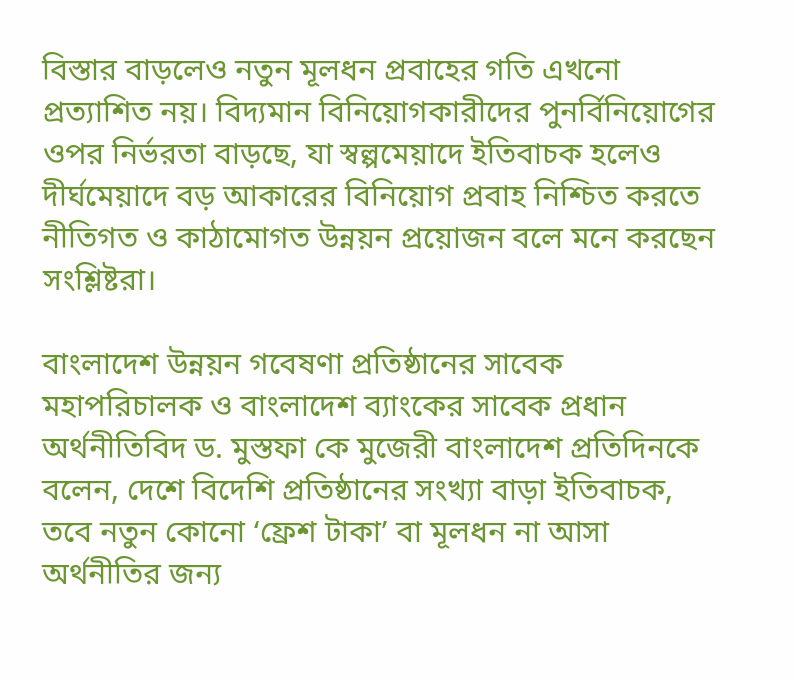বিস্তার বাড়লেও নতুন মূলধন প্রবাহের গতি এখনো প্রত্যাশিত নয়। বিদ্যমান বিনিয়োগকারীদের পুনর্বিনিয়োগের ওপর নির্ভরতা বাড়ছে, যা স্বল্পমেয়াদে ইতিবাচক হলেও দীর্ঘমেয়াদে বড় আকারের বিনিয়োগ প্রবাহ নিশ্চিত করতে নীতিগত ও কাঠামোগত উন্নয়ন প্রয়োজন বলে মনে করছেন সংশ্লিষ্টরা।

বাংলাদেশ উন্নয়ন গবেষণা প্রতিষ্ঠানের সাবেক মহাপরিচালক ও বাংলাদেশ ব্যাংকের সাবেক প্রধান অর্থনীতিবিদ ড. মুস্তফা কে মুজেরী বাংলাদেশ প্রতিদিনকে বলেন, দেশে বিদেশি প্রতিষ্ঠানের সংখ্যা বাড়া ইতিবাচক, তবে নতুন কোনো ‘ফ্রেশ টাকা’ বা মূলধন না আসা অর্থনীতির জন্য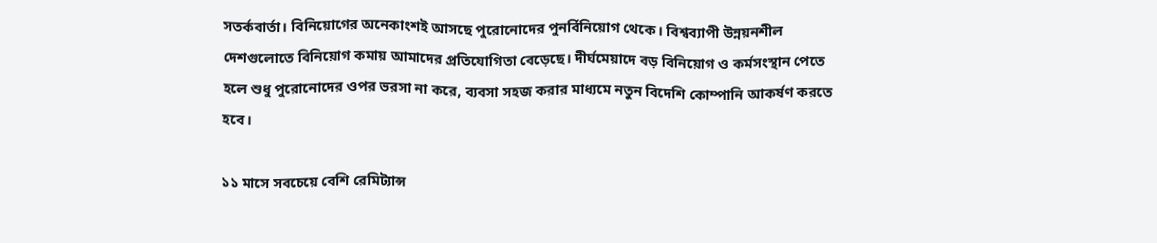সতর্কবার্তা। বিনিয়োগের অনেকাংশই আসছে পুরোনোদের পুনর্বিনিয়োগ থেকে। বিশ্বব্যাপী উন্নয়নশীল দেশগুলোতে বিনিয়োগ কমায় আমাদের প্রতিযোগিতা বেড়েছে। দীর্ঘমেয়াদে বড় বিনিয়োগ ও কর্মসংস্থান পেতে হলে শুধু পুরোনোদের ওপর ভরসা না করে, ব্যবসা সহজ করার মাধ্যমে নতুন বিদেশি কোম্পানি আকর্ষণ করতে হবে।

১১ মাসে সবচেয়ে বেশি রেমিট্যান্স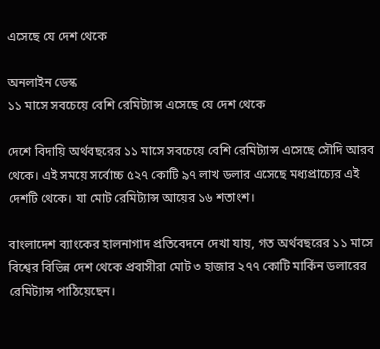এসেছে যে দেশ থেকে

অনলাইন ডেস্ক
১১ মাসে সবচেয়ে বেশি রেমিট্যান্স এসেছে যে দেশ থেকে

দেশে বিদায়ি অর্থবছরের ১১ মাসে সবচেয়ে বেশি রেমিট্যান্স এসেছে সৌদি আরব থেকে। এই সময়ে সর্বোচ্চ ৫২৭ কোটি ৯৭ লাখ ডলার এসেছে মধ্যপ্রাচ্যের এই দেশটি থেকে। যা মোট রেমিট্যান্স আয়ের ১৬ শতাংশ।

বাংলাদেশ ব্যাংকের হালনাগাদ প্রতিবেদনে দেখা যায়, গত অর্থবছরের ১১ মাসে বিশ্বের বিভিন্ন দেশ থেকে প্রবাসীরা মোট ৩ হাজার ২৭৭ কোটি মার্কিন ডলারের রেমিট্যান্স পাঠিয়েছেন।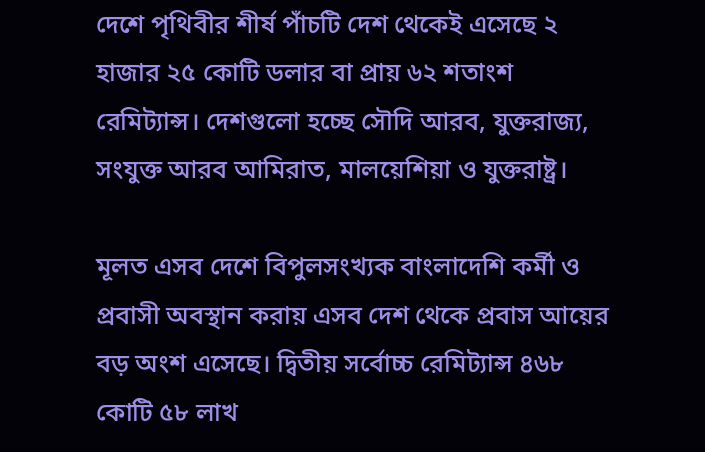দেশে পৃথিবীর শীর্ষ পাঁচটি দেশ থেকেই এসেছে ২ হাজার ২৫ কোটি ডলার বা প্রায় ৬২ শতাংশ রেমিট্যান্স। দেশগুলো হচ্ছে সৌদি আরব, যুক্তরাজ্য, সংযুক্ত আরব আমিরাত, মালয়েশিয়া ও যুক্তরাষ্ট্র।

মূলত এসব দেশে বিপুলসংখ্যক বাংলাদেশি কর্মী ও প্রবাসী অবস্থান করায় এসব দেশ থেকে প্রবাস আয়ের বড় অংশ এসেছে। দ্বিতীয় সর্বোচ্চ রেমিট্যান্স ৪৬৮ কোটি ৫৮ লাখ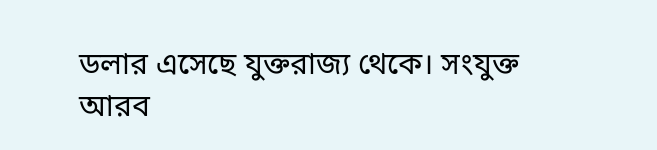ডলার এসেছে যুক্তরাজ্য থেকে। সংযুক্ত আরব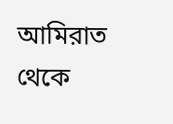আমিরাত থেকে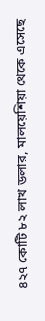৪২৭ কোটি ৮২ লাখ ডলার, মালয়েশিয়া থেকে এসেছে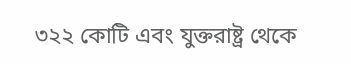৩২২ কোটি এবং যুক্তরাষ্ট্র থেকে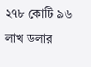২৭৮ কোটি ৯৬ লাখ ডলার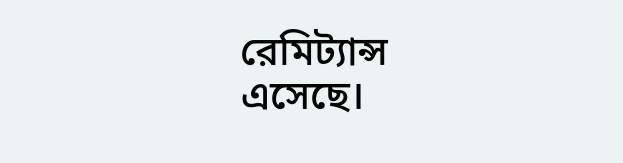রেমিট্যান্স এসেছে।